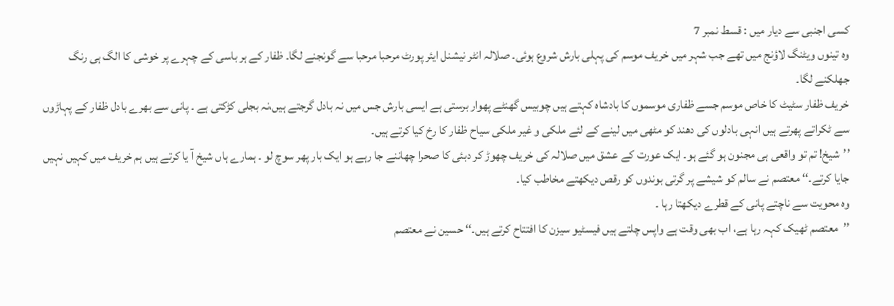کسی اجنبی سے دیار میں : قسط نمبر 7
وہ تینوں ویٹنگ لاؤنج میں تھے جب شہر میں خریف موسم کی پہلی بارش شروع ہوئی۔ صلالہ انٹر نیشنل ایئر پورٹ مرحبا مرحبا سے گونجنے لگا۔ ظفار کے ہر باسی کے چہرے پر خوشی کا الگ ہی رنگ جھلکنے لگا۔
خریف ظفار سٹیٹ کا خاص موسم جسے ظفاری موسموں کا بادشاہ کہتے ہیں چوبیس گھنٹے پھوار برستی ہے ایسی بارش جس میں نہ بادل گرجتے ہیں،نہ بجلی کڑکتی ہے ۔ پانی سے بھرے بادل ظفار کے پہاڑوں سے ٹکراتے پھرتے ہیں انہی بادلوں کی دھند کو مٹھی میں لینے کے لئے ملکی و غیر ملکی سیاح ظفار کا رخ کیا کرتے ہیں۔
’’شیخ! تم تو واقعی ہی مجنون ہو گئے ہو۔ ایک عورت کے عشق میں صلالہ کی خریف چھوڑ کر دبئی کا صحرا چھاننے جا رہے ہو ایک بار پھر سوچ لو ۔ ہمارے ہاں شیخ آ یا کرتے ہیں ہم خریف میں کہیں نہیں جایا کرتے۔‘‘ معتصم نے سالم کو شیشے پر گرتی بوندوں کو رقص دیکھتے مخاطب کیا۔
وہ محویت سے ناچتے پانی کے قطرے دیکھتا رہا ۔
’’معتصم ٹھیک کہہ رہا ہے، اب بھی وقت ہے واپس چلتے ہیں فیسٹیو سیزن کا افتتاح کرتے ہیں۔‘‘ حسین نے معتصم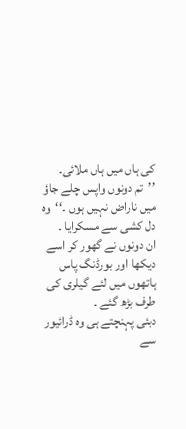کی ہاں میں ہاں ملائی۔
’’تم دونوں واپس چلے جاؤ میں ناراض نہیں ہوں ۔‘‘وہ دل کشی سے مسکرایا ۔
ان دونوں نے گھور کر اسے دیکھا اور بورڈنگ پاس ہاتھوں میں لئے گیلری کی طرف بڑھ گئے ۔
دبئی پہنچتے ہی وہ ڈرائیور سے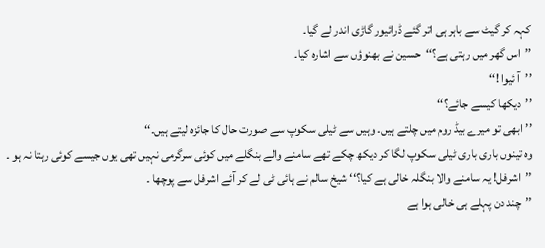کہہ کر گیٹ سے باہر ہی اتر گئے ڈرائیور گاڑی اندر لے گیا۔
’’اس گھر میں رہتی ہے؟‘‘حسین نے بھنوؤں سے اشارہ کیا۔
’’آ ئیوا !‘‘
’’دیکھا کیسے جائے؟‘‘
’’ابھی تو میرے بیڈ روم میں چلتے ہیں۔ وہیں سے ٹیلی سکوپ سے صورت حال کا جائزہ لیتے ہیں۔‘‘
وہ تینوں باری باری ٹیلی سکوپ لگا کر دیکھ چکے تھے سامنے والے بنگلے میں کوئی سرگرمی نہیں تھی یوں جیسے کوئی رہتا نہ ہو ۔
’’اشرفل! یہ سامنے والا بنگلہ خالی ہے کیا؟‘‘ شیخ سالم نے ہائی ٹی لے کر آئے اشرفل سے پوچھا ۔
’’چند دن پہلے ہی خالی ہوا ہے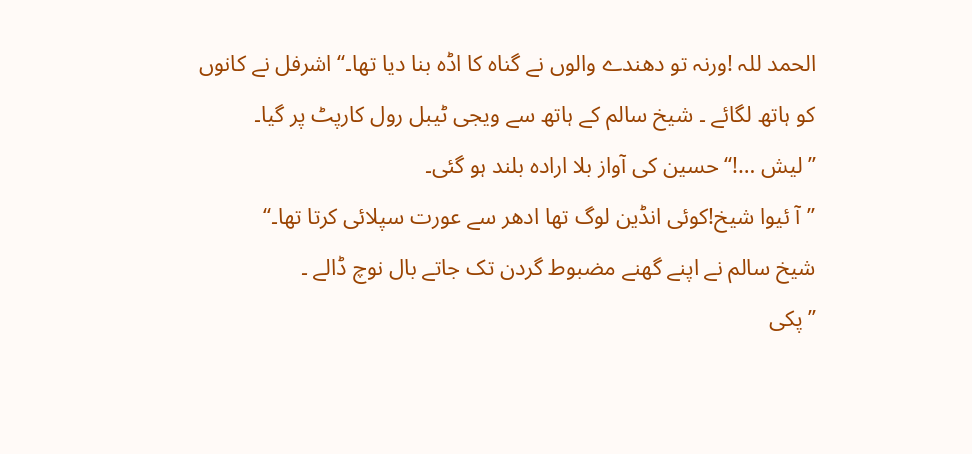الحمد للہ !ورنہ تو دھندے والوں نے گناہ کا اڈہ بنا دیا تھا۔‘‘ اشرفل نے کانوں کو ہاتھ لگائے ۔ شیخ سالم کے ہاتھ سے ویجی ٹیبل رول کارپٹ پر گیا۔
’’لیش …!‘‘ حسین کی آواز بلا ارادہ بلند ہو گئی۔
’’آ ئیوا شیخ!کوئی انڈین لوگ تھا ادھر سے عورت سپلائی کرتا تھا۔‘‘
شیخ سالم نے اپنے گھنے مضبوط گردن تک جاتے بال نوچ ڈالے ۔
’’پکی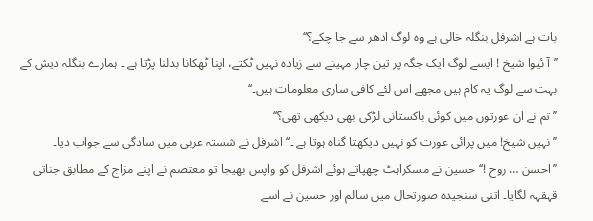بات ہے اشرفل بنگلہ خالی ہے وہ لوگ ادھر سے جا چکے؟‘‘
’’آ ئیوا شیخ ! ایسے لوگ ایک جگہ پر تین چار مہینے سے زیادہ نہیں ٹکتے، اپنا ٹھکانا بدلنا پڑتا ہے ۔ ہمارے بنگلہ دیش کے بہت سے لوگ یہ کام ہیں مجھے اس لئے کافی ساری معلومات ہیں۔‘‘
’’تم نے ان عورتوں میں کوئی باکستانی لڑکی بھی دیکھی تھی؟‘‘
’’نہیں شیخ! میں پرائی عورت کو نہیں دیکھتا گناہ ہوتا ہے ۔‘‘اشرفل نے شستہ عربی میں سادگی سے جواب دیا۔
’’احسن … روح !‘‘ حسین نے مسکراہٹ چھپاتے ہوئے اشرفل کو واپس بھیجا تو معتصم نے اپنے مزاج کے مطابق جناتی قہقہہ لگایا۔ اتنی سنجیدہ صورتحال میں سالم اور حسین نے اسے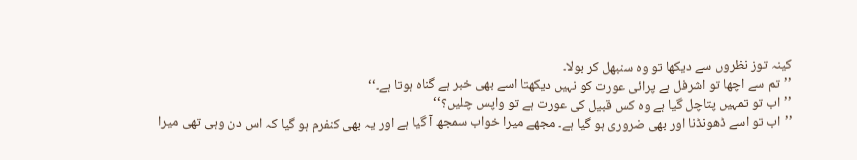کینہ توز نظروں سے دیکھا تو وہ سنبھل کر بولا۔
’’تم سے اچھا تو اشرفل ہے پرائی عورت کو نہیں دیکھتا اسے بھی خبر ہے گناہ ہوتا ہے۔‘‘
’’اب تو تمہیں پتاچل گیا ہے وہ کس قبیل کی عورت ہے تو واپس چلیں؟‘‘
’’اب تو اسے ڈھونڈنا اور بھی ضروری ہو گیا ہے۔ مجھے میرا خواب سمجھ آ گیا ہے اور یہ بھی کنفرم ہو گیا کہ اس دن وہی تھی میرا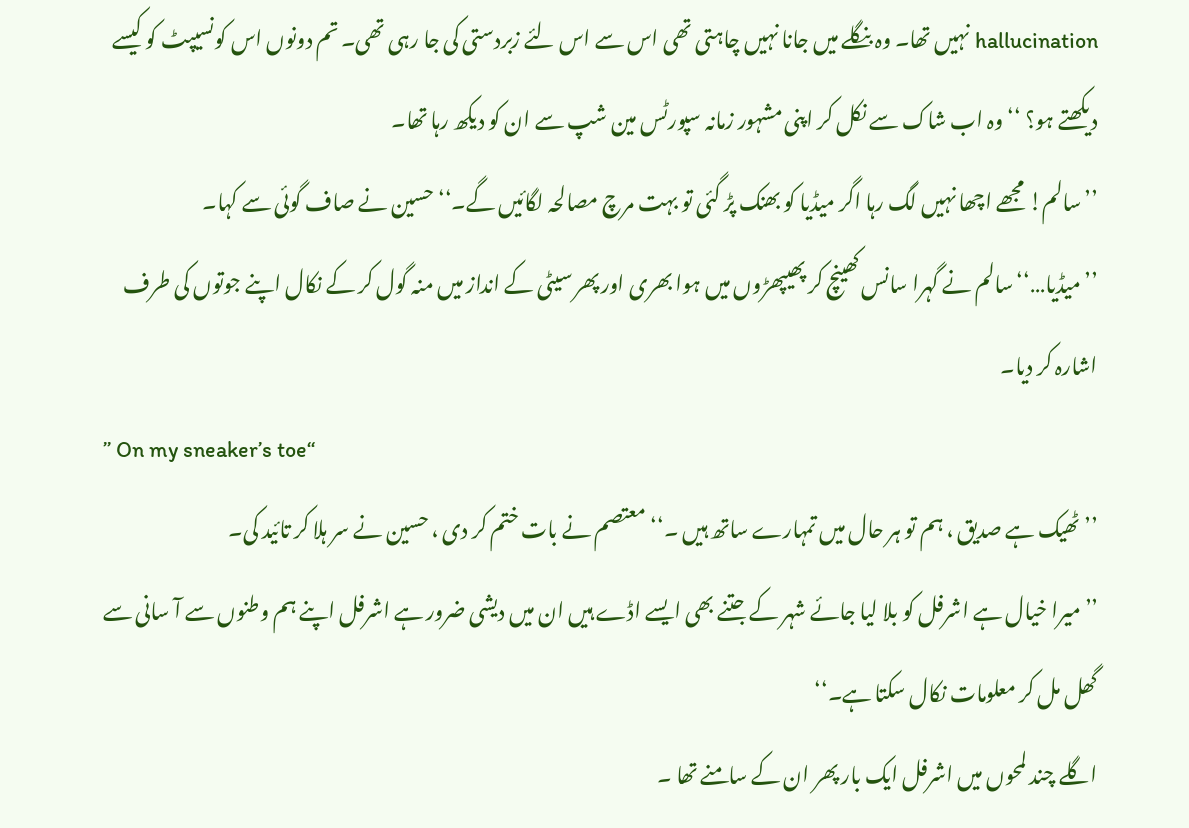hallucination نہیں تھا۔ وہ بنگلے میں جانا نہیں چاہتی تھی اس سے اس لئے زبردستی کی جا رہی تھی۔ تم دونوں اس کونسیپٹ کو کیسے دیکھتے ہو؟ ‘‘وہ اب شاک سے نکل کر اپنی مشہور زمانہ سپورٹس مین شپ سے ان کو دیکھ رہا تھا۔
’’سالم! مجھے اچھا نہیں لگ رہا اگر میڈیا کو بھنک پڑ گئی تو بہت مرچ مصالحہ لگائیں گے۔‘‘ حسین نے صاف گوئی سے کہا۔
’’میڈیا…‘‘سالم نے گہرا سانس کھینچ کر پھیپھڑوں میں ہوا بھری اور پھر سیٹی کے انداز میں منہ گول کر کے نکال اپنے جوتوں کی طرف اشارہ کر دیا۔
’’ On my sneaker’s toe‘‘
’’ٹھیک ہے صدیق ، ہم تو ہر حال میں تمہارے ساتھ ہیں ۔‘‘معتصم نے بات ختم کر دی ، حسین نے سر ہلا کر تائید کی۔
’’میرا خیال ہے اشرفل کو بلا لیا جائے شہر کے جتنے بھی ایسے اڈے ہیں ان میں دیشی ضرور ہے اشرفل اپنے ہم وطنوں سے آ سانی سے گھل مل کر معلومات نکال سکتا ہے۔‘‘
اگلے چند لمحوں میں اشرفل ایک بار پھر ان کے سامنے تھا ۔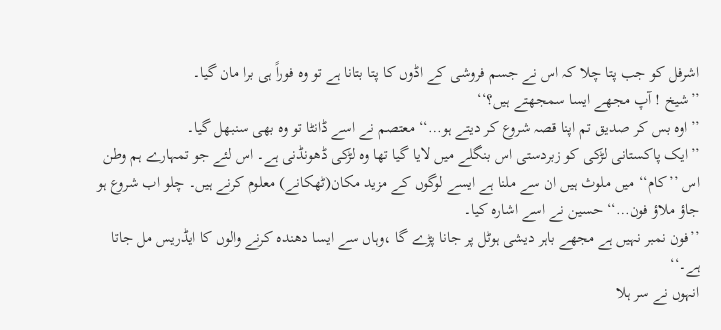اشرفل کو جب پتا چلا کہ اس نے جسم فروشی کے اڈوں کا پتا بتانا ہے تو وہ فوراً ہی برا مان گیا۔
’’شیخ ! آپ مجھے ایسا سمجھتے ہیں؟‘‘
’’اوہ بس کر صدیق تم اپنا قصہ شروع کر دیتے ہو…‘‘ معتصم نے اسے ڈانٹا تو وہ بھی سنبھل گیا۔
’’ایک پاکستانی لڑکی کو زبردستی اس بنگلے میں لایا گیا تھا وہ لڑکی ڈھونڈنی ہے۔ اس لئے جو تمہارے ہم وطن اس ’’کام‘‘ میں ملوث ہیں ان سے ملنا ہے ایسے لوگوں کے مزید مکان(ٹھکانے) معلوم کرنے ہیں۔ چلو اب شروع ہو جاؤ ملاؤ فون…‘‘ حسین نے اسے اشارہ کیا۔
’’فون نمبر نہیں ہے مجھے باہر دیشی ہوٹل پر جانا پڑے گا ،وہاں سے ایسا دھندہ کرنے والوں کا ایڈریس مل جاتا ہے۔‘‘
انہوں نے سر ہلا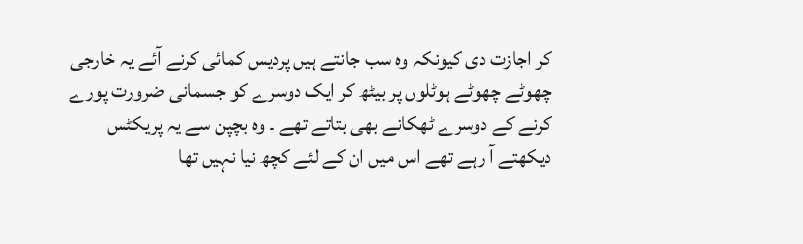کر اجازت دی کیونکہ وہ سب جانتے ہیں پردیس کمائی کرنے آئے یہ خارجی چھوٹے چھوٹے ہوٹلوں پر بیٹھ کر ایک دوسرے کو جسمانی ضرورت پورے کرنے کے دوسرے ٹھکانے بھی بتاتے تھے ۔ وہ بچپن سے یہ پریکٹس دیکھتے آ رہے تھے اس میں ان کے لئے کچھ نیا نہیں تھا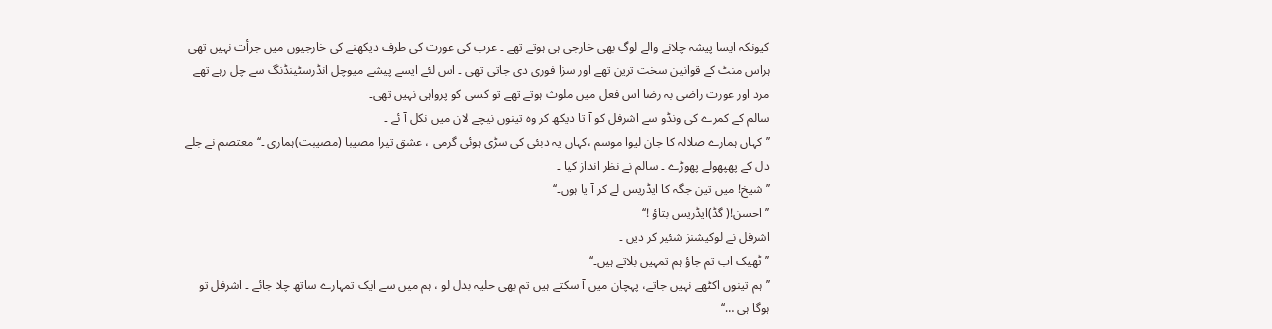کیونکہ ایسا پیشہ چلانے والے لوگ بھی خارجی ہی ہوتے تھے ۔ عرب کی عورت کی طرف دیکھنے کی خارجیوں میں جرأت نہیں تھی ہراس منٹ کے قوانین سخت ترین تھے اور سزا فوری دی جاتی تھی ۔ اس لئے ایسے پیشے میوچل انڈرسٹینڈنگ سے چل رہے تھے مرد اور عورت راضی بہ رضا اس فعل میں ملوث ہوتے تھے تو کسی کو پرواہی نہیں تھی۔
سالم کے کمرے کی ونڈو سے اشرفل کو آ تا دیکھ کر وہ تینوں نیچے لان میں نکل آ ئے ۔
’’کہاں ہمارے صلالہ کا جان لیوا موسم ،کہاں یہ دبئی کی سڑی ہوئی گرمی ، عشق تیرا مصیبا (مصیبت)ہماری ۔‘‘ معتصم نے جلے دل کے پھپھولے پھوڑے ۔ سالم نے نظر انداز کیا ۔
’’شیخ! میں تین جگہ کا ایڈریس لے کر آ یا ہوں۔‘‘
’’احسن!( گڈ)ایڈریس بتاؤ !‘‘
اشرفل نے لوکیشنز شئیر کر دیں ۔
’’ٹھیک اب تم جاؤ ہم تمہیں بلاتے ہیں۔‘‘
’’ہم تینوں اکٹھے نہیں جاتے، پہچان میں آ سکتے ہیں تم بھی حلیہ بدل لو ، ہم میں سے ایک تمہارے ساتھ چلا جائے ۔ اشرفل تو ہوگا ہی …‘‘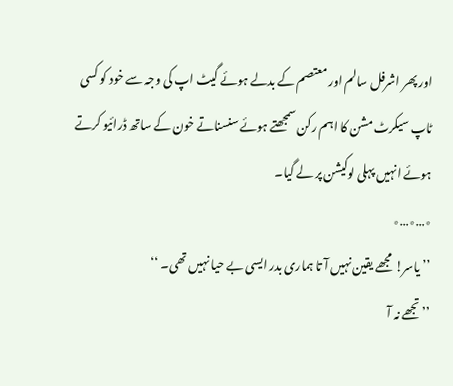اور پھر اشرفل سالم اور معتصم کے بدلے ہوئے گیٹ اپ کی وجہ سے خود کو کسی ٹاپ سیکرٹ مشن کا اہم رکن سمجھتے ہوئے سنسناتے خون کے ساتھ ڈرائیو کرتے ہوئے انہیں پہلی لوکیشن پر لے گیا۔
٭…٭…٭
’’یاسر! مجھے یقین نہیں آ تا ہماری بدر ایسی بے حیا نہیں تھی۔ ‘‘
’’تجھے نہ آ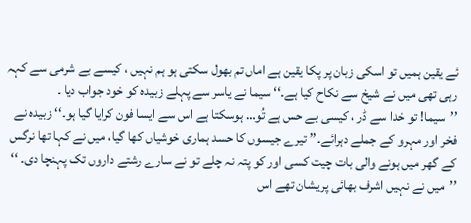ئے یقین ہمیں تو اسکی زبان پر پکا یقین ہے اماں تم بھول سکتی ہو ہم نہیں ، کیسے بے شرمی سے کہہ رہی تھی میں نے شیخ سے نکاح کیا ہے۔‘‘ سیما نے یاسر سے پہلے زبیدہ کو خود جواب دیا ۔
’’سیما! تو خدا سے ڈر ، کیسی بے حس ہے تُو… ہوسکتا ہے اس سے ایسا فون کرایا گیا ہو۔‘‘ زبیدہ نے فخر اور مہرو کے جملے دہرائے۔’’ تیرے جیسوں کا حسد ہماری خوشیاں کھا گیا، میں نے کہا تھا نرگس کے گھر میں ہونے والی بات چیت کسی اور کو پتہ نہ چلے تو نے سارے رشتے داروں تک پہنچا دی۔ ‘‘
’’میں نے نہیں اشرف بھائی پریشان تھے اس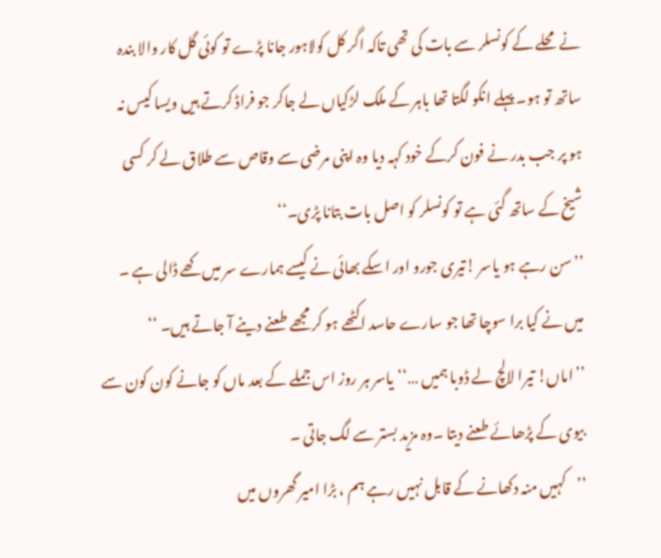نے محلے کے کونسلر سے بات کی تھی تاکہ اگر کل کولاہور جانا پڑے تو کوئی گل کار والا بندہ ساتھ تو ہو۔ پہلے انکو لگتا تھا باہر کے ملک لڑکیاں لے جاکر جو فراڈ کرتے ہیں ویسا کیس نہ ہو پر جب بدر نے فون کرکے خود کہہ دیا وہ اپنی مرضی سے وقاص سے طلاق لے کر کسی شیخ کے ساتھ گئی ہے تو کونسلر کو اصل بات بتانا پڑی۔‘‘
’’سن رہے ہو یاسر !تیری جورو اور اسکے بھائی نے کیسے ہمارے سر میں کھے ڈالی ہے ۔ میں نے کیا برا سوچا تھا جو سارے حاسد اکٹھے ہو کر مجھے طعنے دینے آ جاتے ہیں۔ ‘‘
’’اماں! تیرا لالچ لے ڈوبا ہمیں …‘‘یاسر ہر روز اس جملے کے بعد ماں کو جانے کون کون سے بیوی کے پڑھائے طعنے دیتا ۔وہ مزید بستر سے لگ جاتی ۔
’’کہیں منہ دکھانے کے قابل نہیں رہے ہم ، بڑا امیر گھروں میں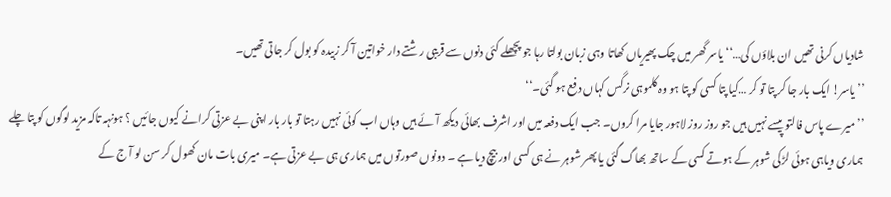شادیاں کرنی تھیں ان بلاؤں کی…‘‘یاسر گھر میں چک پھیریاں کھاتا وہی زبان بولتا رہا جو پچھلے کئی دنوں سے قریبی رشتے دار خواتین آ کر زبیدہ کو بول کر جاتی تھیں۔
’’یاسر! ایک بار جا کر پتا تو کر …کیا پتا کسی کو پتا ہو وہ کلموہی نرگس کہاں دفع ہو گئی۔‘‘
’’میرے پاس فالتو پیسے نہیں ہیں جو روز روز لاہور جایا مرا کروں۔ جب ایک دفعہ میں اور اشرف بھائی دیکھ آ ئے ہیں وہاں اب کوئی نہیں رہتا تو بار بار اپنی بے عزتی کرانے کیوں جائیں ؟ ہونہہ تاکہ مزید لوگوں کو پتا چلے ہماری ویاہی ہوئی لڑکی شوہر کے ہوتے کسی کے ساتھ بھاگ گئی یا پھر شوہر نے ہی کسی اور بیچ دیا ہے ۔ دونوں صورتوں میں ہماری ہی بے عزتی ہے۔ میری بات مان کھول کر سن لو آ ج کے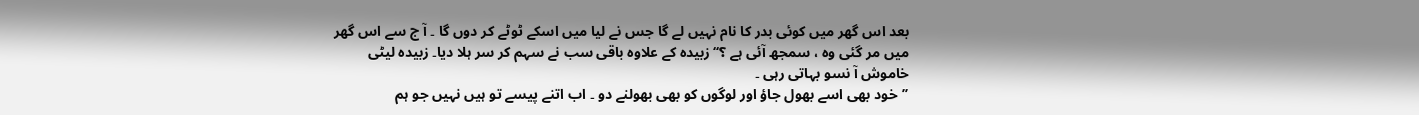بعد اس گھر میں کوئی بدر کا نام نہیں لے گا جس نے لیا میں اسکے ٹوٹے کر دوں گا ۔ آ ج سے اس گھر میں مر گئی وہ ، سمجھ آئی ہے ؟‘‘ زبیدہ کے علاوہ باقی سب نے سہم کر سر ہلا دیا۔ زبیدہ لیٹی خاموش آ نسو بہاتی رہی ۔
’’خود بھی اسے بھول جاؤ اور لوگوں کو بھی بھولنے دو ۔ اب اتنے پیسے تو ہیں نہیں جو ہم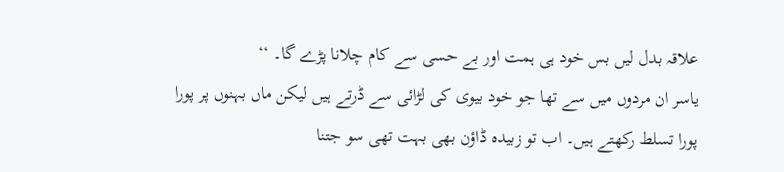علاقہ بدل لیں بس خود ہی ہمت اور بے حسی سے کام چلانا پڑے گا۔ ‘‘
یاسر ان مردوں میں سے تھا جو خود بیوی کی لڑائی سے ڈرتے ہیں لیکن ماں بہنوں پر پورا پورا تسلط رکھتے ہیں۔ اب تو زبیدہ ڈاؤن بھی بہت تھی سو جتنا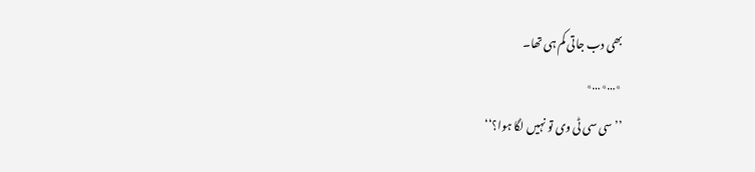بھی دب جاتی کم ہی تھا۔
٭…٭…٭
’’سی سی ٹی وی تو نہیں لگا ہوا؟‘‘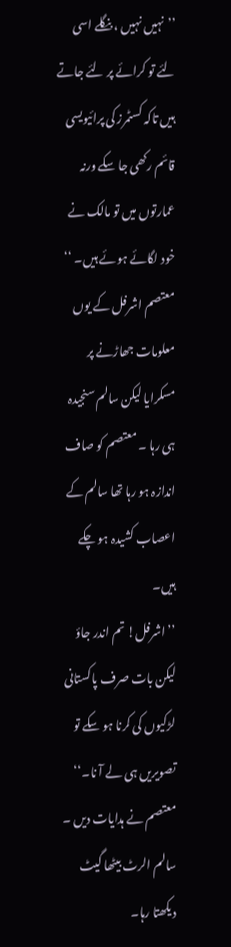’’نہیں نہیں ، بنگلے اسی لئے تو کرائے پر لئے جاتے ہیں تاکہ کسٹمرز کی پرائیویسی قائم رکھی جا سکے ورنہ عمارتوں میں تو مالک نے خود لگائے ہوئے ہیں۔ ‘‘
معتصم اشرفل کے یوں معلومات جھاڑنے پر مسکرایا لیکن سالم سنجیدہ ہی رہا ۔ معتصم کو صاف اندازہ ہو رہا تھا سالم کے اعصاب کشیدہ ہو چکے ہیں۔
’’اشرفل! تم اندر جاؤ لیکن بات صرف پاکستانی لڑکیوں کی کرنا ہو سکے تو تصویریں ہی لے آ نا۔‘‘ معتصم نے ہدایات دیں ۔
سالم الرٹ بیٹھا گیٹ دیکھتا رہا۔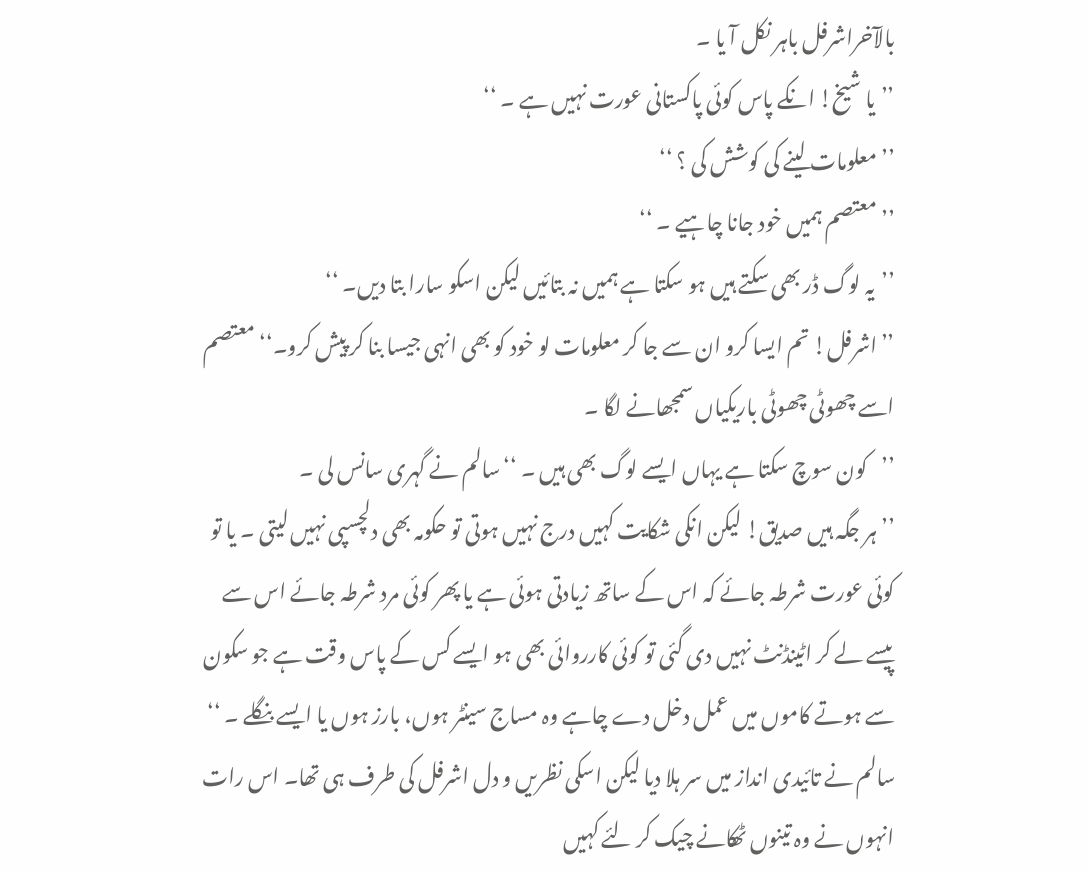بالآخراشرفل باہر نکل آ یا ۔
’’یا شیخ! انکے پاس کوئی پاکستانی عورت نہیں ہے ۔ ‘‘
’’معلومات لینے کی کوشش کی ؟ ‘‘
’’معتصم ہمیں خود جانا چاہیے ۔ ‘‘
’’یہ لوگ ڈر بھی سکتے ہیں ہو سکتا ہے ہمیں نہ بتائیں لیکن اسکو سارا بتا دیں۔ ‘‘
’’اشرفل! تم ایسا کرو ان سے جا کر معلومات لو خود کو بھی انہی جیسا بنا کر پیش کرو۔‘‘ معتصم اسے چھوٹی چھوٹی باریکیاں سمجھانے لگا ۔
’’کون سوچ سکتا ہے یہاں ایسے لوگ بھی ہیں ۔ ‘‘سالم نے گہری سانس لی ۔
’’ہر جگہ ہیں صدیق! لیکن انکی شکایت کہیں درج نہیں ہوتی تو حکومہ بھی دلچسپی نہیں لیتی ۔ یا تو کوئی عورت شرطہ جائے کہ اس کے ساتھ زیادتی ہوئی ہے یا پھر کوئی مرد شرطہ جائے اس سے پیسے لے کر اٹینڈنٹ نہیں دی گئی تو کوئی کارروائی بھی ہو ایسے کس کے پاس وقت ہے جو سکون سے ہوتے کاموں میں عمل دخل دے چاہے وہ مساج سینٹر ہوں، بارز ہوں یا ایسے بنگلے ۔ ‘‘
سالم نے تائیدی انداز میں سر ہلا دیا لیکن اسکی نظریں و دل اشرفل کی طرف ہی تھا۔ اس رات انہوں نے وہ تینوں ٹھکانے چیک کر لئے کہیں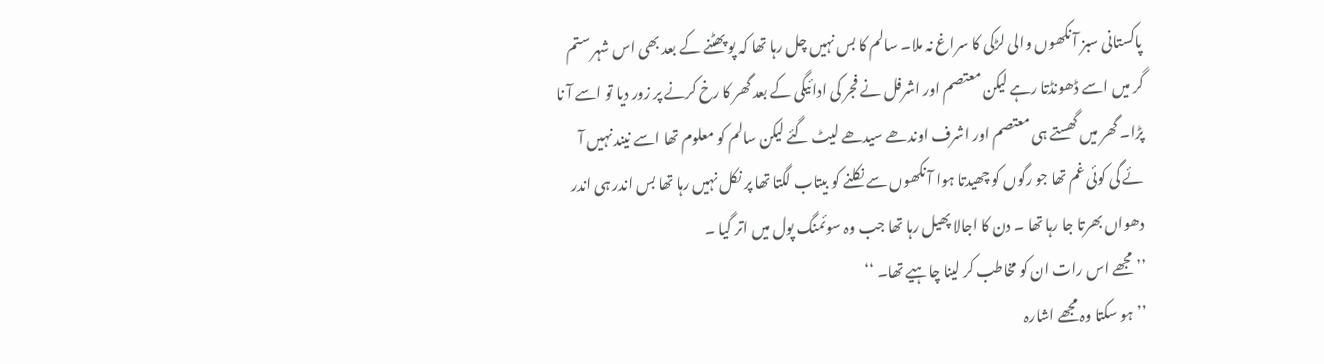پاکستانی سبز آ نکھوں والی لڑکی کا سراغ نہ ملا۔ سالم کا بس نہیں چل رہا تھا کہ پو پھٹنے کے بعد بھی اس شہر ستم گر میں اسے ڈھونڈتا رہے لیکن معتصم اور اشرفل نے فجر کی ادائیگی کے بعد گھر کا رخ کرنے پر زور دیا تو اسے آ نا پڑا۔ گھر میں گھستے ہی معتصم اور اشرف اوندھے سیدھے لیٹ گئے لیکن سالم کو معلوم تھا اسے نیند نہیں آ ئے گی کوئی غم تھا جو رگوں کو چھیدتا ہوا آ نکھوں سے نکلنے کو بیتاب لگتا تھا پر نکل نہیں رہا تھا بس اندر ہی اندر دھواں بھرتا جا رہا تھا ۔ دن کا اجالا پھیل رہا تھا جب وہ سوئمنگ پول میں اتر گیا ۔
’’مجھے اس رات ان کو مخاطب کر لینا چاہیے تھا۔ ‘‘
’’ہو سکتا وہ مجھے اشارہ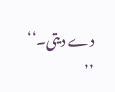دے دیتی۔‘‘
’’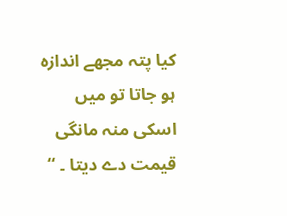کیا پتہ مجھے اندازہ ہو جاتا تو میں اسکی منہ مانگی قیمت دے دیتا ۔ ‘‘